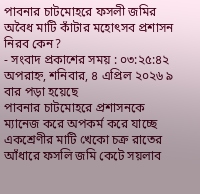পাবনার চাটমোহরে ফসলী জমির অবৈধ মাটি কাঁটার মহোৎসব প্রশাসন নিরব কেন?
- সংবাদ প্রকাশের সময় : ০৩:২৫:৪২ অপরাহ্ন, শনিবার, ৪ এপ্রিল ২০২৬ ৯ বার পড়া হয়েছে
পাবনার চাটমোহরে প্রশাসনকে ম্যানেজ করে অপকর্ম করে যাচ্ছে একশ্রেণীর মাটি খেকো চক্র রাতের আঁধারে ফসলি জমি কেটে সয়লাব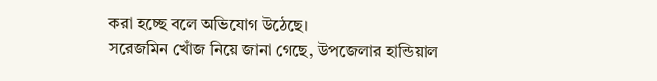করা হচ্ছে বলে অভিযোগ উঠেছে।
সরেজমিন খোঁজ নিয়ে জানা গেছে, উপজেলার হান্ডিয়াল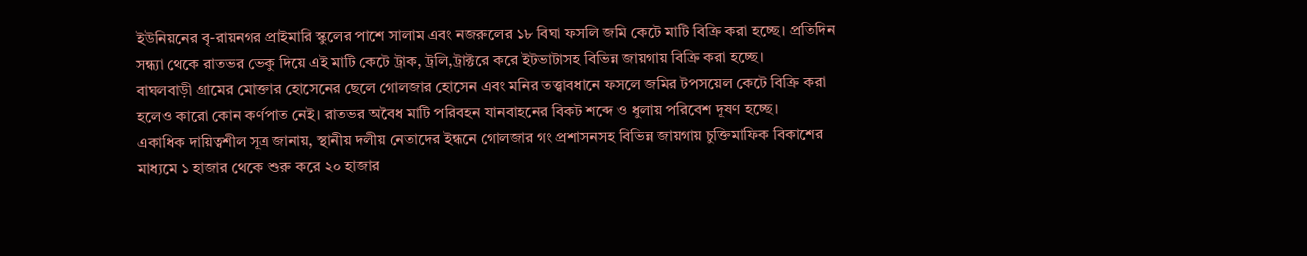ইউনিয়নের বৃ-রায়নগর প্রাইমারি স্কুলের পাশে সালাম এবং নজরুলের ১৮ বিঘা ফসলি জমি কেটে মাটি বিক্রি করা হচ্ছে। প্রতিদিন সন্ধ্যা থেকে রাতভর ভেকু দিয়ে এই মাটি কেটে ট্রাক, ট্রলি,ট্রাক্টরে করে ইটভাটাসহ বিভিন্ন জায়গায় বিক্রি করা হচ্ছে।
বাঘলবাড়ী গ্রামের মোক্তার হোসেনের ছেলে গোলজার হোসেন এবং মনির তত্ত্বাবধানে ফসলে জমির টপসয়েল কেটে বিক্রি করা হলেও কারো কোন কর্ণপাত নেই। রাতভর অবৈধ মাটি পরিবহন যানবাহনের বিকট শব্দে ও ধুলায় পরিবেশ দূষণ হচ্ছে।
একাধিক দায়িত্বশীল সূত্র জানায়, স্থানীয় দলীয় নেতাদের ইন্ধনে গোলজার গং প্রশাসনসহ বিভিন্ন জায়গায় চুক্তিমাফিক বিকাশের মাধ্যমে ১ হাজার থেকে শুরু করে ২০ হাজার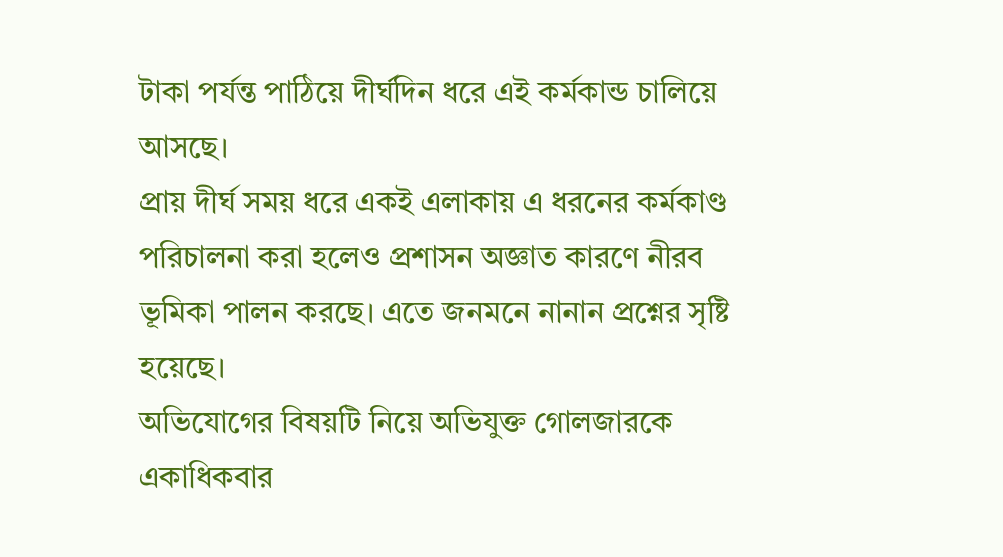টাকা পর্যন্ত পাঠিয়ে দীর্ঘদিন ধরে এই কর্মকান্ড চালিয়ে আসছে।
প্রায় দীর্ঘ সময় ধরে একই এলাকায় এ ধরনের কর্মকাণ্ড পরিচালনা করা হলেও প্রশাসন অজ্ঞাত কারণে নীরব ভূমিকা পালন করছে। এতে জনমনে নানান প্রশ্নের সৃষ্টি হয়েছে।
অভিযোগের বিষয়টি নিয়ে অভিযুক্ত গোলজারকে একাধিকবার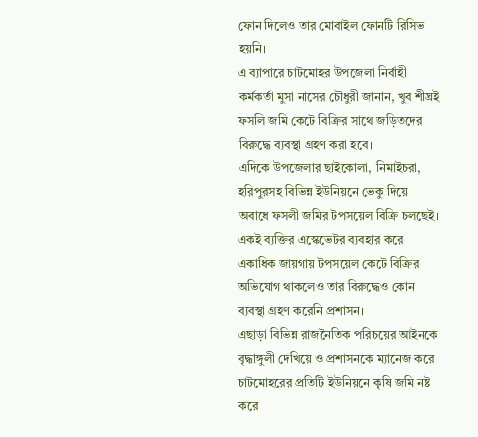ফোন দিলেও তার মোবাইল ফোনটি রিসিভ হয়নি।
এ ব্যাপারে চাটমোহর উপজেলা নির্বাহী কর্মকর্তা মুসা নাসের চৌধুরী জানান, খুব শীঘ্রই ফসলি জমি কেটে বিক্রির সাথে জড়িতদের বিরুদ্ধে ব্যবস্থা গ্রহণ করা হবে।
এদিকে উপজেলার ছাইকোলা, নিমাইচরা, হরিপুরসহ বিভিন্ন ইউনিয়নে ভেকু দিয়ে অবাধে ফসলী জমির টপসয়েল বিক্রি চলছেই।
একই ব্যক্তির এস্কেভেটর ব্যবহার করে একাধিক জায়গায় টপসয়েল কেটে বিক্রির অভিযোগ থাকলেও তার বিরুদ্ধেও কোন ব্যবস্থা গ্রহণ করেনি প্রশাসন।
এছাড়া বিভিন্ন রাজনৈতিক পরিচয়ের আইনকে বৃদ্ধাঙ্গুলী দেখিয়ে ও প্রশাসনকে ম্যানেজ করে চাটমোহরের প্রতিটি ইউনিয়নে কৃষি জমি নষ্ট করে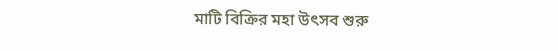মাটি বিক্রির মহা উৎসব শুরু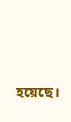হয়েছে।